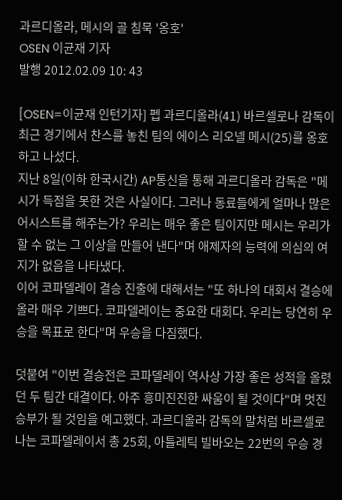과르디올라, 메시의 골 침묵 '옹호'
OSEN 이균재 기자
발행 2012.02.09 10: 43

[OSEN=이균재 인턴기자] 펩 과르디올라(41) 바르셀로나 감독이 최근 경기에서 찬스를 놓친 팀의 에이스 리오넬 메시(25)를 옹호하고 나섰다.
지난 8일(이하 한국시간) AP통신을 통해 과르디올라 감독은 "메시가 득점을 못한 것은 사실이다. 그러나 동료들에게 얼마나 많은 어시스트를 해주는가? 우리는 매우 좋은 팀이지만 메시는 우리가 할 수 없는 그 이상을 만들어 낸다"며 애제자의 능력에 의심의 여지가 없음을 나타냈다.
이어 코파델레이 결승 진출에 대해서는 "또 하나의 대회서 결승에 올라 매우 기쁘다. 코파델레이는 중요한 대회다. 우리는 당연히 우승을 목표로 한다"며 우승을 다짐했다.

덧붙여 "이번 결승전은 코파델레이 역사상 가장 좋은 성적을 올렸던 두 팀간 대결이다. 아주 흥미진진한 싸움이 될 것이다"며 멋진 승부가 될 것임을 예고했다. 과르디올라 감독의 말처럼 바르셀로나는 코파델레이서 총 25회, 아틀레틱 빌바오는 22번의 우승 경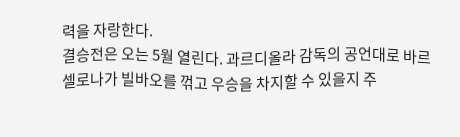력을 자랑한다.
결승전은 오는 5월 열린다. 과르디올라 감독의 공언대로 바르셀로나가 빌바오를 꺾고 우승을 차지할 수 있을지 주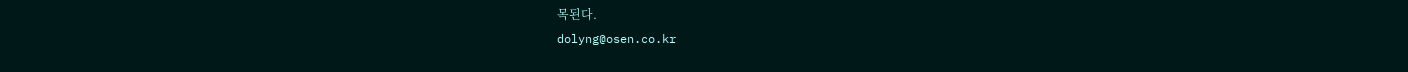목된다.
dolyng@osen.co.kr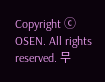Copyright ⓒ OSEN. All rights reserved. 무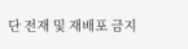단 전재 및 재배포 금지